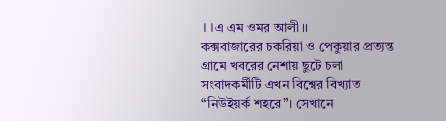।।এ এম ওমর আলী।।
কক্সবাজারের চকরিয়া ও পেকুয়ার প্রত্যন্ত গ্রামে খবরের নেশায় ছুটে চলা সংবাদকর্মীটি এখন বিশ্বের বিখ্যাত “নিউইয়র্ক শহরে”। সেখানে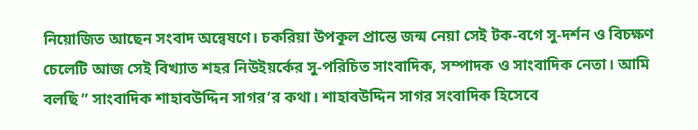নিয়োজিত আছেন সংবাদ অন্বেষণে। চকরিয়া উপকূল প্রান্তে জন্ম নেয়া সেই টক-বগে সু-দর্শন ও বিচক্ষণ চেলেটি আজ সেই বিখ্যাত শহর নিউইয়র্কের সু-পরিচিত সাংবাদিক, সম্পাদক ও সাংবাদিক নেতা। আমি বলছি ” সাংবাদিক শাহাবউদ্দিন সাগর’র কথা। শাহাবউদ্দিন সাগর সংবাদিক হিসেবে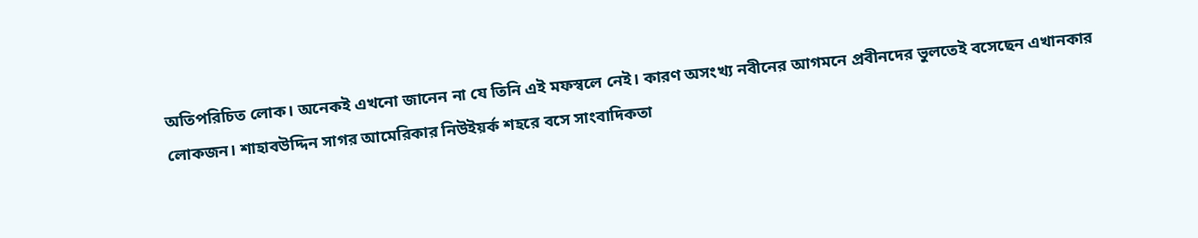অতিপরিচিত লোক। অনেকই এখনো জানেন না যে তিনি এই মফস্বলে নেই। কারণ অসংখ্য নবীনের আগমনে প্রবীনদের ভুলতেই বসেছেন এখানকার লোকজন। শাহাবউদ্দিন সাগর আমেরিকার নিউইয়র্ক শহরে বসে সাংবাদিকতা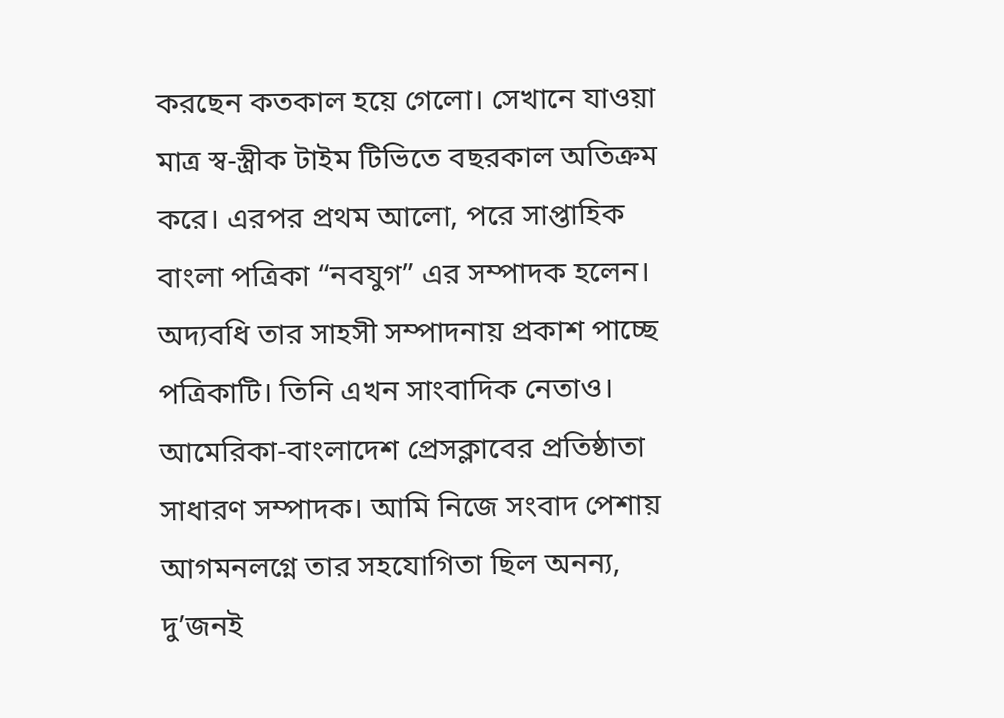করছেন কতকাল হয়ে গেলো। সেখানে যাওয়া মাত্র স্ব-স্ত্রীক টাইম টিভিতে বছরকাল অতিক্রম করে। এরপর প্রথম আলো, পরে সাপ্তাহিক বাংলা পত্রিকা “নবযুগ” এর সম্পাদক হলেন। অদ্যবধি তার সাহসী সম্পাদনায় প্রকাশ পাচ্ছে পত্রিকাটি। তিনি এখন সাংবাদিক নেতাও। আমেরিকা-বাংলাদেশ প্রেসক্লাবের প্রতিষ্ঠাতা সাধারণ সম্পাদক। আমি নিজে সংবাদ পেশায় আগমনলগ্নে তার সহযোগিতা ছিল অনন্য, দু’জনই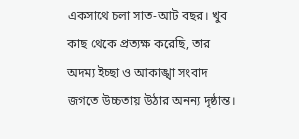একসাথে চলা সাত-আট বছর। খুব কাছ থেকে প্রত্যক্ষ করেছি, তার অদম্য ইচ্ছা ও আকাঙ্খা সংবাদ জগতে উচ্চতায় উঠার অনন্য দৃষ্ঠান্ত।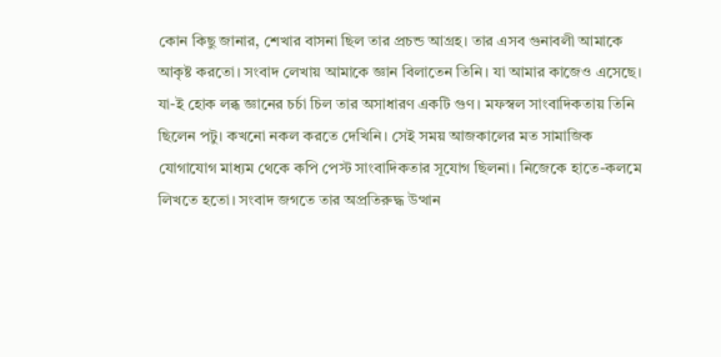কোন কিছু জানার, শেখার বাসনা ছিল তার প্রচন্ড আগ্রহ। তার এসব গুনাবলী আমাকে আকৃষ্ট করতো। সংবাদ লেখায় আমাকে জ্ঞান বিলাতেন তিনি। যা আমার কাজেও এসেছে। যা-ই হোক লব্ধ জ্ঞানের চর্চা চিল তার অসাধারণ একটি গুণ। মফস্বল সাংবাদিকতায় তিনি ছিলেন পটু। কখনো নকল করতে দেখিনি। সেই সময় আজকালের মত সামাজিক যোগাযোগ মাধ্যম থেকে কপি পেস্ট সাংবাদিকতার সূযোগ ছিলনা। নিজেকে হাতে-কলমে লিখতে হতো। সংবাদ জগতে তার অপ্রতিরুদ্ধ উত্থান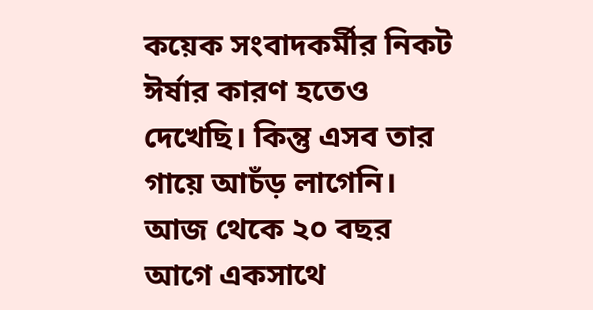কয়েক সংবাদকর্মীর নিকট ঈর্ষার কারণ হতেও দেখেছি। কিন্তু এসব তার গায়ে আচঁড় লাগেনি। আজ থেকে ২০ বছর আগে একসাথে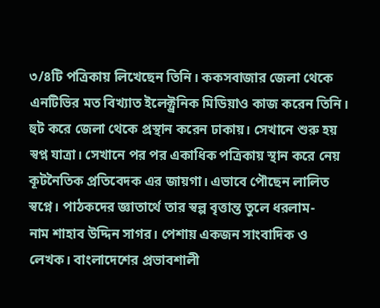৩/৪টি পত্রিকায় লিখেছেন তিনি। ককসবাজার জেলা থেকে এনটিভির মত বিখ্যাত ইলেক্ট্রনিক মিডিয়াও কাজ করেন তিনি। হুট করে জেলা থেকে প্রস্থান করেন ঢাকায়। সেখানে শুরু হয় স্বপ্ন যাত্রা। সেখানে পর পর একাধিক পত্রিকায় স্থান করে নেয় কূটনৈতিক প্রতিবেদক এর জায়গা। এভাবে পৌছেন লালিত স্বপ্নে। পাঠকদের জ্ঞাতার্থে তার স্বল্প বৃত্তান্ত তুলে ধরলাম-
নাম শাহাব উদ্দিন সাগর। পেশায় একজন সাংবাদিক ও লেখক। বাংলাদেশের প্রভাবশালী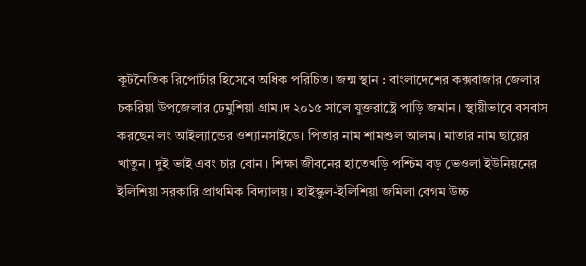কূটনৈতিক রিপোর্টার হিসেবে অধিক পরিচিত। জন্ম স্থান : বাংলাদেশের কক্সবাজার জেলার চকরিয়া উপজেলার ঢেমুশিয়া গ্রাম।দ ২০১৫ সালে যুক্তরাষ্ট্রে পাড়ি জমান। স্থায়ীভাবে বসবাস করছেন লং আইল্যান্ডের ওশ্যানসাইডে। পিতার নাম শামশুল আলম। মাতার নাম ছায়ের খাতুন। দুই ভাই এবং চার বোন। শিক্ষা জীবনের হাতেখড়ি পশ্চিম বড় ভেওলা ইউনিয়নের ইলিশিয়া সরকারি প্রাথমিক বিদ্যালয়। হাইস্কুল-ইলিশিয়া জমিলা বেগম উচ্চ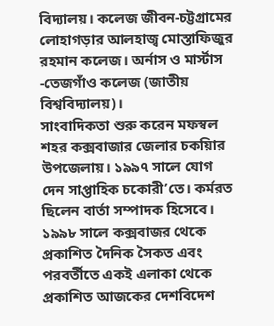বিদ্যালয়। কলেজ জীবন-চট্টগ্রামের লোহাগড়ার আলহাজ্ব মোস্তাফিজুর রহমান কলেজ। অর্নাস ও মার্স্টাস -তেজগাঁও কলেজ (জাতীয় বিশ্ববিদ্যালয়)।
সাংবাদিকতা শুরু করেন মফস্বল শহর কক্সবাজার জেলার চকয়িার উপজেলায়। ১৯৯৭ সালে যোগ দেন সাপ্তাহিক চকোরী’তে। কর্মরত ছিলেন বার্তা সম্পাদক হিসেবে। ১৯৯৮ সালে কক্সবাজর থেকে প্রকাশিত দৈনিক সৈকত এবং পরবর্তীতে একই এলাকা থেকে প্রকাশিত আজকের দেশবিদেশ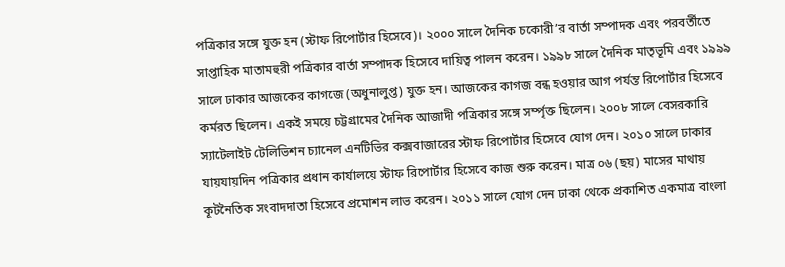পত্রিকার সঙ্গে যুক্ত হন (স্টাফ রিপোর্টার হিসেবে)। ২০০০ সালে দৈনিক চকোরী’র বার্তা সম্পাদক এবং পরবর্তীতে সাপ্তাহিক মাতামহুরী পত্রিকার বার্তা সম্পাদক হিসেবে দায়িত্ব পালন করেন। ১৯৯৮ সালে দৈনিক মাতৃভূমি এবং ১৯৯৯ সালে ঢাকার আজকের কাগজে (অধুনালুপ্ত) যুক্ত হন। আজকের কাগজ বন্ধ হওয়ার আগ পর্যন্ত রিপোর্টার হিসেবে কর্মরত ছিলেন। একই সময়ে চট্টগ্রামের দৈনিক আজাদী পত্রিকার সঙ্গে সর্ম্পৃক্ত ছিলেন। ২০০৮ সালে বেসরকারি স্যাটেলাইট টেলিভিশন চ্যানেল এনটিভির কক্সবাজারের স্টাফ রিপোর্টার হিসেবে যোগ দেন। ২০১০ সালে ঢাকার যায়যায়দিন পত্রিকার প্রধান কার্যালয়ে স্টাফ রিপোর্টার হিসেবে কাজ শুরু করেন। মাত্র ০৬ (ছয়) মাসের মাথায় কূটনৈতিক সংবাদদাতা হিসেবে প্রমোশন লাভ করেন। ২০১১ সালে যোগ দেন ঢাকা থেকে প্রকাশিত একমাত্র বাংলা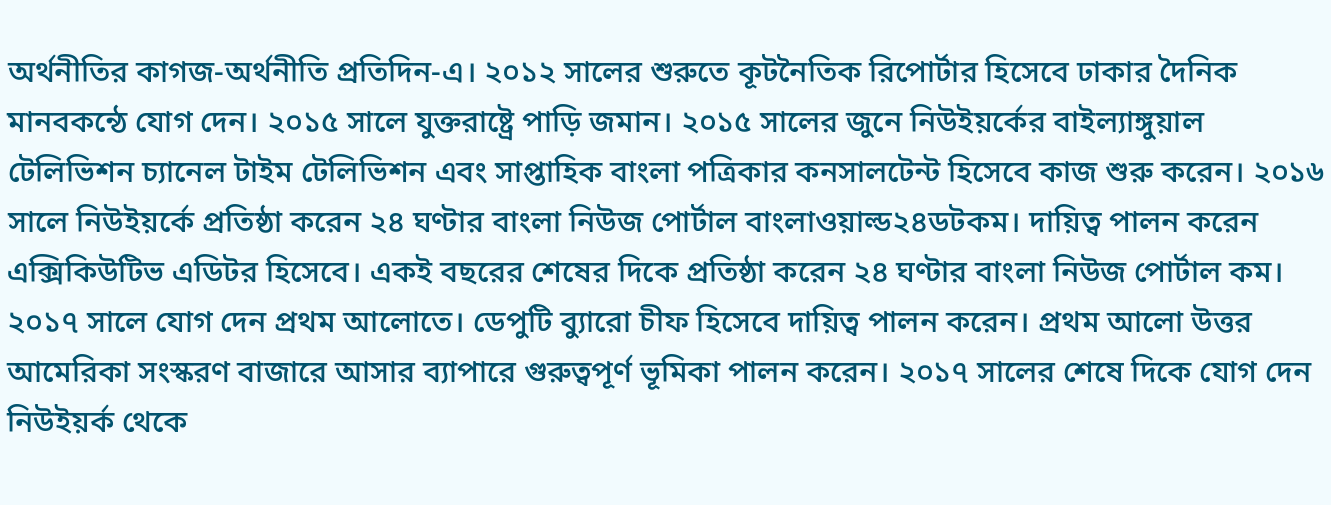অর্থনীতির কাগজ-অর্থনীতি প্রতিদিন-এ। ২০১২ সালের শুরুতে কূটনৈতিক রিপোর্টার হিসেবে ঢাকার দৈনিক মানবকন্ঠে যোগ দেন। ২০১৫ সালে যুক্তরাষ্ট্রে পাড়ি জমান। ২০১৫ সালের জুনে নিউইয়র্কের বাইল্যাঙ্গুয়াল টেলিভিশন চ্যানেল টাইম টেলিভিশন এবং সাপ্তাহিক বাংলা পত্রিকার কনসালটেন্ট হিসেবে কাজ শুরু করেন। ২০১৬ সালে নিউইয়র্কে প্রতিষ্ঠা করেন ২৪ ঘণ্টার বাংলা নিউজ পোর্টাল বাংলাওয়াল্ড২৪ডটকম। দায়িত্ব পালন করেন এক্সিকিউটিভ এডিটর হিসেবে। একই বছরের শেষের দিকে প্রতিষ্ঠা করেন ২৪ ঘণ্টার বাংলা নিউজ পোর্টাল কম। ২০১৭ সালে যোগ দেন প্রথম আলোতে। ডেপুটি ব্যুারো চীফ হিসেবে দায়িত্ব পালন করেন। প্রথম আলো উত্তর আমেরিকা সংস্করণ বাজারে আসার ব্যাপারে গুরুত্বপূর্ণ ভূমিকা পালন করেন। ২০১৭ সালের শেষে দিকে যোগ দেন নিউইয়র্ক থেকে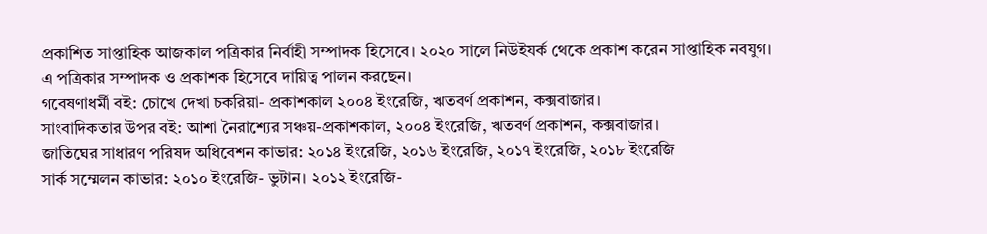প্রকাশিত সাপ্তাহিক আজকাল পত্রিকার নির্বাহী সম্পাদক হিসেবে। ২০২০ সালে নিউইযর্ক থেকে প্রকাশ করেন সাপ্তাহিক নবযুগ। এ পত্রিকার সম্পাদক ও প্রকাশক হিসেবে দায়িত্ব পালন করছেন।
গবেষণাধর্মী বই: চোখে দেখা চকরিয়া- প্রকাশকাল ২০০৪ ইংরেজি, ঋতবর্ণ প্রকাশন, কক্সবাজার।
সাংবাদিকতার উপর বই: আশা নৈরাশ্যের সঞ্চয়-প্রকাশকাল, ২০০৪ ইংরেজি, ঋতবর্ণ প্রকাশন, কক্সবাজার।
জাতিঘের সাধারণ পরিষদ অধিবেশন কাভার: ২০১৪ ইংরেজি, ২০১৬ ইংরেজি, ২০১৭ ইংরেজি, ২০১৮ ইংরেজি
সার্ক সম্মেলন কাভার: ২০১০ ইংরেজি- ভুটান। ২০১২ ইংরেজি-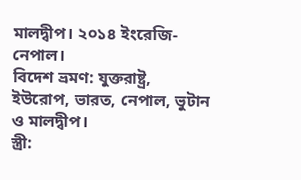মালদ্বীপ। ২০১৪ ইংরেজি- নেপাল।
বিদেশ ভ্রমণ: যুক্তরাষ্ট্র, ইউরোপ, ভারত, নেপাল, ভুটান ও মালদ্বীপ।
স্ত্রী: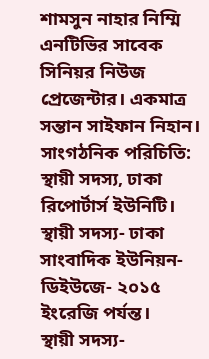শামসুন নাহার নিম্মি এনটিভির সাবেক সিনিয়র নিউজ প্রেজেন্টার। একমাত্র সন্তান সাইফান নিহান।
সাংগঠনিক পরিচিতি: স্থায়ী সদস্য, ঢাকা রিপোর্টার্স ইউনিটি।
স্থায়ী সদস্য- ঢাকা সাংবাদিক ইউনিয়ন-ডিইউজে- ২০১৫ ইংরেজি পর্যন্ত।
স্থায়ী সদস্য-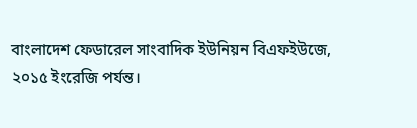বাংলাদেশ ফেডারেল সাংবাদিক ইউনিয়ন বিএফইউজে, ২০১৫ ইংরেজি পর্যন্ত।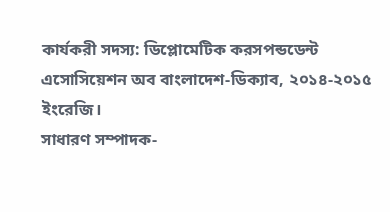কার্যকরী সদস্য: ডিপ্লোমেটিক করসপন্ডডেন্ট এসোসিয়েশন অব বাংলাদেশ-ডিক্যাব, ২০১৪-২০১৫ ইংরেজি।
সাধারণ সম্পাদক-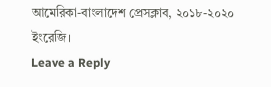আমেরিকা-বাংলাদেশ প্রেসক্লাব, ২০১৮-২০২০ ইংরেজি।
Leave a Reply